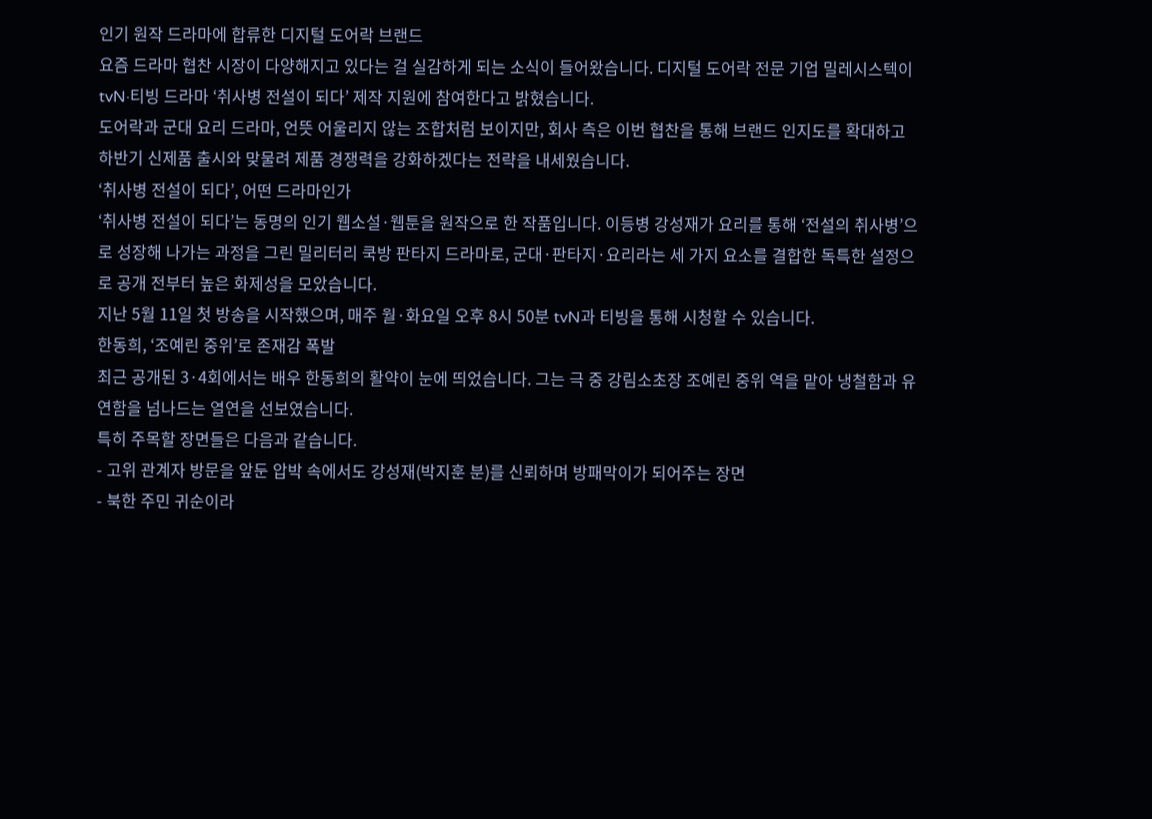인기 원작 드라마에 합류한 디지털 도어락 브랜드
요즘 드라마 협찬 시장이 다양해지고 있다는 걸 실감하게 되는 소식이 들어왔습니다. 디지털 도어락 전문 기업 밀레시스텍이 tvN·티빙 드라마 ‘취사병 전설이 되다’ 제작 지원에 참여한다고 밝혔습니다.
도어락과 군대 요리 드라마, 언뜻 어울리지 않는 조합처럼 보이지만, 회사 측은 이번 협찬을 통해 브랜드 인지도를 확대하고 하반기 신제품 출시와 맞물려 제품 경쟁력을 강화하겠다는 전략을 내세웠습니다.
‘취사병 전설이 되다’, 어떤 드라마인가
‘취사병 전설이 되다’는 동명의 인기 웹소설·웹툰을 원작으로 한 작품입니다. 이등병 강성재가 요리를 통해 ‘전설의 취사병’으로 성장해 나가는 과정을 그린 밀리터리 쿡방 판타지 드라마로, 군대·판타지·요리라는 세 가지 요소를 결합한 독특한 설정으로 공개 전부터 높은 화제성을 모았습니다.
지난 5월 11일 첫 방송을 시작했으며, 매주 월·화요일 오후 8시 50분 tvN과 티빙을 통해 시청할 수 있습니다.
한동희, ‘조예린 중위’로 존재감 폭발
최근 공개된 3·4회에서는 배우 한동희의 활약이 눈에 띄었습니다. 그는 극 중 강림소초장 조예린 중위 역을 맡아 냉철함과 유연함을 넘나드는 열연을 선보였습니다.
특히 주목할 장면들은 다음과 같습니다.
- 고위 관계자 방문을 앞둔 압박 속에서도 강성재(박지훈 분)를 신뢰하며 방패막이가 되어주는 장면
- 북한 주민 귀순이라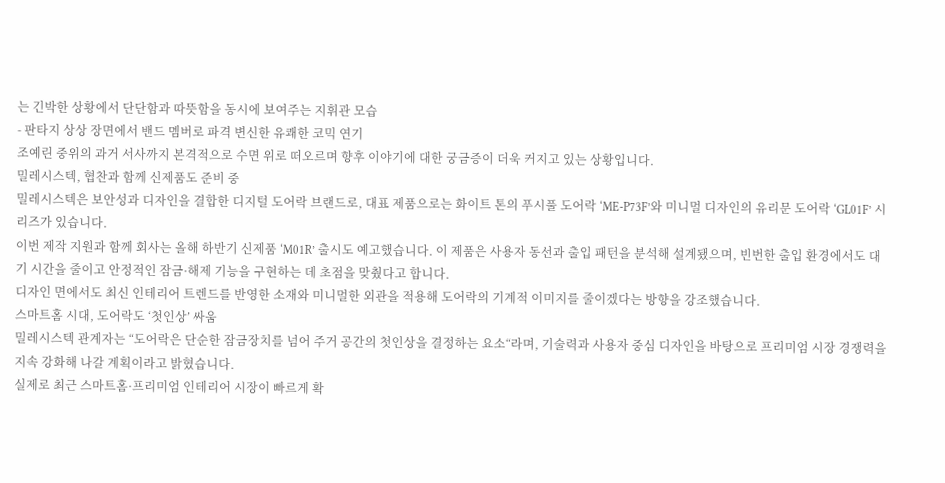는 긴박한 상황에서 단단함과 따뜻함을 동시에 보여주는 지휘관 모습
- 판타지 상상 장면에서 밴드 멤버로 파격 변신한 유쾌한 코믹 연기
조예린 중위의 과거 서사까지 본격적으로 수면 위로 떠오르며 향후 이야기에 대한 궁금증이 더욱 커지고 있는 상황입니다.
밀레시스텍, 협찬과 함께 신제품도 준비 중
밀레시스텍은 보안성과 디자인을 결합한 디지털 도어락 브랜드로, 대표 제품으로는 화이트 톤의 푸시풀 도어락 ‘ME-P73F’와 미니멀 디자인의 유리문 도어락 ‘GL01F’ 시리즈가 있습니다.
이번 제작 지원과 함께 회사는 올해 하반기 신제품 ‘M01R’ 출시도 예고했습니다. 이 제품은 사용자 동선과 출입 패턴을 분석해 설계됐으며, 빈번한 출입 환경에서도 대기 시간을 줄이고 안정적인 잠금·해제 기능을 구현하는 데 초점을 맞췄다고 합니다.
디자인 면에서도 최신 인테리어 트렌드를 반영한 소재와 미니멀한 외관을 적용해 도어락의 기계적 이미지를 줄이겠다는 방향을 강조했습니다.
스마트홈 시대, 도어락도 ‘첫인상’ 싸움
밀레시스텍 관계자는 “도어락은 단순한 잠금장치를 넘어 주거 공간의 첫인상을 결정하는 요소“라며, 기술력과 사용자 중심 디자인을 바탕으로 프리미엄 시장 경쟁력을 지속 강화해 나갈 계획이라고 밝혔습니다.
실제로 최근 스마트홈·프리미엄 인테리어 시장이 빠르게 확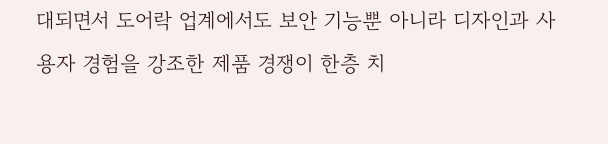대되면서 도어락 업계에서도 보안 기능뿐 아니라 디자인과 사용자 경험을 강조한 제품 경쟁이 한층 치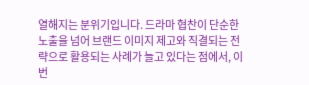열해지는 분위기입니다. 드라마 협찬이 단순한 노출을 넘어 브랜드 이미지 제고와 직결되는 전략으로 활용되는 사례가 늘고 있다는 점에서, 이번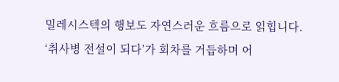밀레시스텍의 행보도 자연스러운 흐름으로 읽힙니다.
‘취사병 전설이 되다’가 회차를 거듭하며 어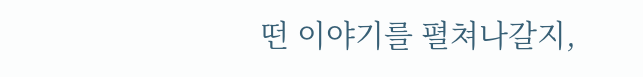떤 이야기를 펼쳐나갈지,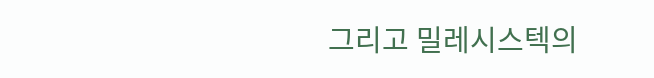그리고 밀레시스텍의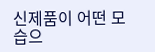신제품이 어떤 모습으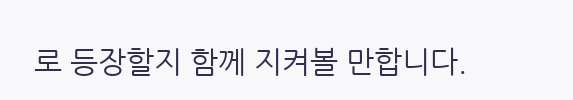로 등장할지 함께 지켜볼 만합니다.